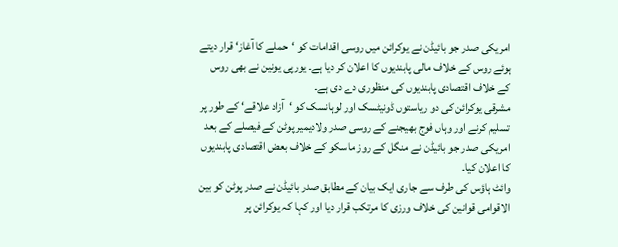امریکی صدر جو بائیڈن نے یوکرائن میں روسی اقدامات کو ‘حملے کا آغاز‘ قرار دیتے ہوئے روس کے خلاف مالی پابندیوں کا اعلان کر دیا ہے۔ یورپی یونین نے بھی روس کے خلاف اقتصادی پابندیوں کی منظوری دے دی ہے۔
مشرقی یوکرائن کی دو ریاستوں ڈونیٹسک اور لوہانسک کو ‘آزاد علاقے‘ کے طور پر تسلیم کرنے اور وہاں فوج بھیجنے کے روسی صدر ولادیمیر پوٹن کے فیصلے کے بعد امریکی صدر جو بائیڈن نے منگل کے روز ماسکو کے خلاف بعض اقتصادی پابندیوں کا اعلان کیا۔
وائٹ ہاؤس کی طرف سے جاری ایک بیان کے مطابق صدر بائیڈن نے صدر پوٹن کو بین الاقوامی قوانین کی خلاف ورزی کا مرتکب قرار دیا اور کہا کہ یوکرائن پر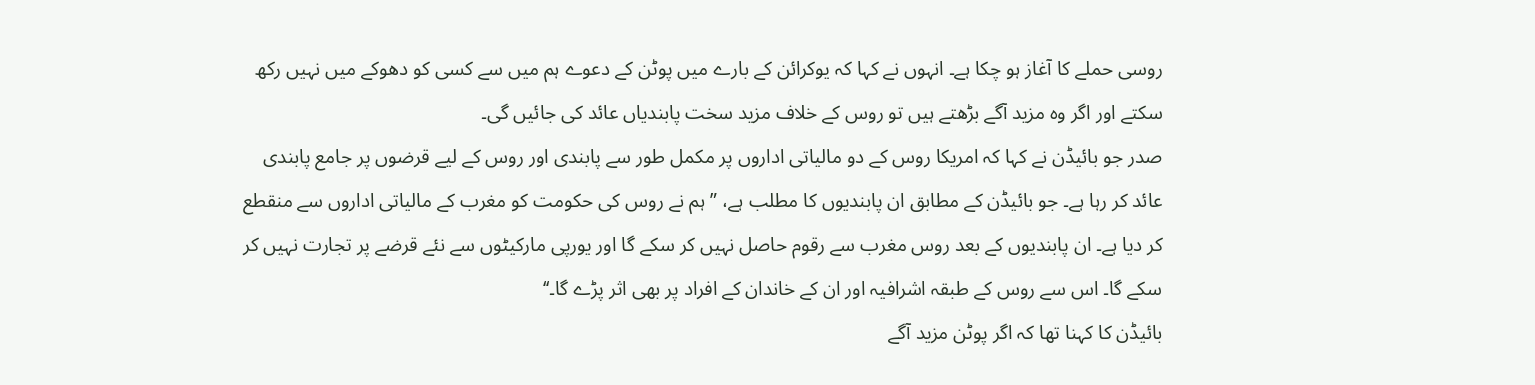روسی حملے کا آغاز ہو چکا ہے۔ انہوں نے کہا کہ یوکرائن کے بارے میں پوٹن کے دعوے ہم میں سے کسی کو دھوکے میں نہیں رکھ سکتے اور اگر وہ مزید آگے بڑھتے ہیں تو روس کے خلاف مزید سخت پابندیاں عائد کی جائیں گی۔
صدر جو بائیڈن نے کہا کہ امریکا روس کے دو مالیاتی اداروں پر مکمل طور سے پابندی اور روس کے لیے قرضوں پر جامع پابندی عائد کر رہا ہے۔ جو بائیڈن کے مطابق ان پابندیوں کا مطلب ہے، ”ہم نے روس کی حکومت کو مغرب کے مالیاتی اداروں سے منقطع کر دیا ہے۔ ان پابندیوں کے بعد روس مغرب سے رقوم حاصل نہیں کر سکے گا اور یورپی مارکیٹوں سے نئے قرضے پر تجارت نہیں کر سکے گا۔ اس سے روس کے طبقہ اشرافیہ اور ان کے خاندان کے افراد پر بھی اثر پڑے گا۔‘‘
بائیڈن کا کہنا تھا کہ اگر پوٹن مزید آگے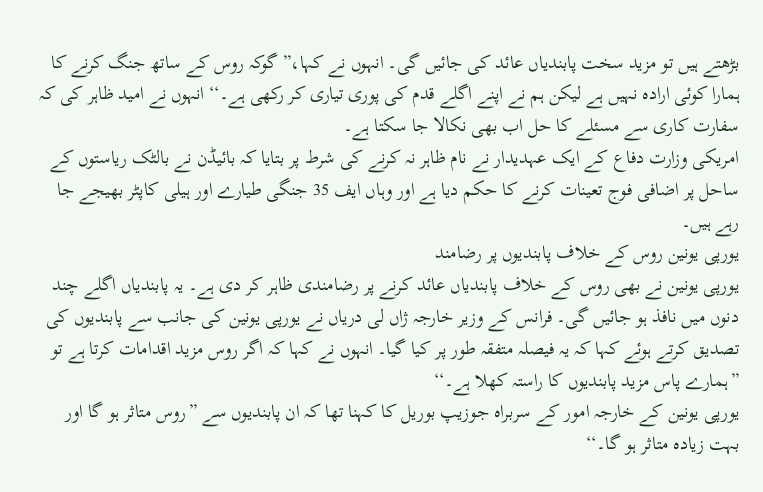بڑھتے ہیں تو مزید سخت پابندیاں عائد کی جائیں گی۔ انہوں نے کہا،”گوکہ روس کے ساتھ جنگ کرنے کا ہمارا کوئی ارادہ نہیں ہے لیکن ہم نے اپنے اگلے قدم کی پوری تیاری کر رکھی ہے۔‘‘ انہوں نے امید ظاہر کی کہ سفارت کاری سے مسئلے کا حل اب بھی نکالا جا سکتا ہے۔
امریکی وزارت دفاع کے ایک عہدیدار نے نام ظاہر نہ کرنے کی شرط پر بتایا کہ بائیڈن نے بالٹک ریاستوں کے ساحل پر اضافی فوج تعینات کرنے کا حکم دیا ہے اور وہاں ایف 35 جنگی طیارے اور ہیلی کاپٹر بھیجے جا رہے ہیں۔
یورپی یونین روس کے خلاف پابندیوں پر رضامند
یورپی یونین نے بھی روس کے خلاف پابندیاں عائد کرنے پر رضامندی ظاہر کر دی ہے۔ یہ پابندیاں اگلے چند دنوں میں نافذ ہو جائیں گی۔ فرانس کے وزیر خارجہ ژاں لی دریاں نے یورپی یونین کی جانب سے پابندیوں کی تصدیق کرتے ہوئے کہا کہ یہ فیصلہ متفقہ طور پر کیا گیا۔ انہوں نے کہا کہ اگر روس مزید اقدامات کرتا ہے تو ”ہمارے پاس مزید پابندیوں کا راستہ کھلا ہے۔‘‘
یورپی یونین کے خارجہ امور کے سربراہ جوزیپ بوریل کا کہنا تھا کہ ان پابندیوں سے ”روس متاثر ہو گا اور بہت زیادہ متاثر ہو گا۔‘‘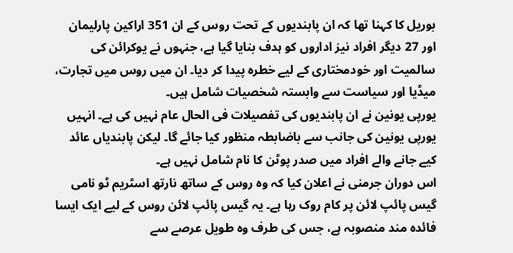بوریل کا کہنا تھا کہ ان پابندیوں کے تحت روس کے ان 351 اراکین پارلیمان اور 27 دیگر افراد نیز اداروں کو ہدف بنایا گیا ہے، جنہوں نے یوکرائن کی سالمیت اور خودمختاری کے لیے خطرہ پیدا کر دیا۔ ان میں روس میں تجارت، میڈیا اور سیاست سے وابستہ شخصیات شامل ہیں۔
یورپی یونین نے ان پابندیوں کی تفصیلات فی الحال عام نہیں کی ہے۔ انہیں یورپی یونین کی جانب سے باضابطہ منظور کیا جائے گا۔ لیکن پابندیاں عائد کیے جانے والے افراد میں صدر پوٹن کا نام شامل نہیں ہے۔
اس دوران جرمنی نے اعلان کیا کہ وہ روس کے ساتھ نارتھ اسٹریم ٹو نامی گیس پائپ لائن پر کام روک رہا ہے۔ یہ گیس پائپ لائن روس کے لیے ایک ایسا فائدہ مند منصوبہ ہے، جس کی طرف وہ طویل عرصے سے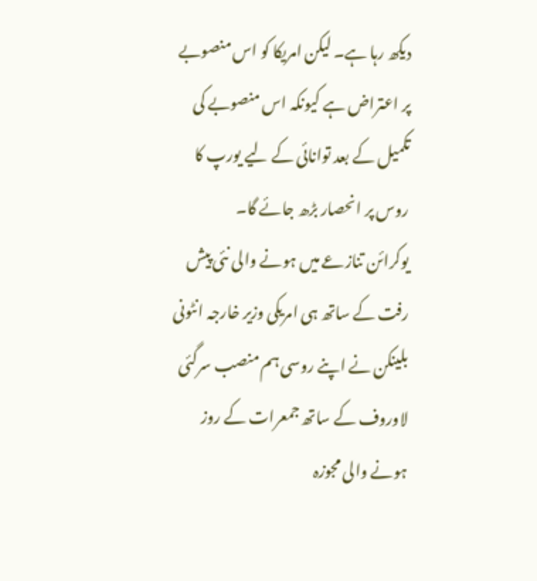دیکھ رہا ہے۔ لیکن امریکا کو اس منصوبے پر اعتراض ہے کیونکہ اس منصوبے کی تکمیل کے بعد توانائی کے لیے یورپ کا روس پر انحصار بڑھ جائے گا۔
یوکرائن تنازعے میں ہونے والی نئی پیش رفت کے ساتھ ہی امریکی وزیر خارجہ انٹونی بلینکن نے اپنے روسی ہم منصب سرگئی لاوروف کے ساتھ جمعرات کے روز ہونے والی مجوزہ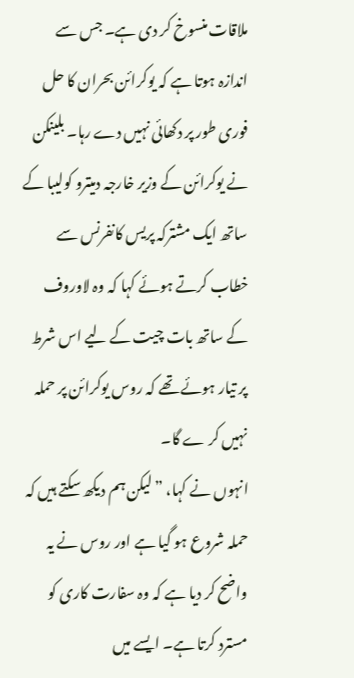ملاقات منسوخ کر دی ہے۔ جس سے اندازہ ہوتا ہے کہ یوکرائن بحران کا حل فوری طور پر دکھائی نہیں دے رہا۔ بلینکن نے یوکرائن کے وزیر خارجہ دمیترو کولیبا کے ساتھ ایک مشترکہ پریس کانفرنس سے خطاب کرتے ہوئے کہا کہ وہ لاوروف کے ساتھ بات چیت کے لیے اس شرط پر تیار ہوئے تھے کہ روس یوکرائن پر حملہ نہیں کر ے گا۔
انہوں نے کہا، ”لیکن ہم دیکھ سکتے ہیں کہ حملہ شروع ہو گیا ہے اور روس نے یہ واضح کر دیا ہے کہ وہ سفارت کاری کو مسترد کرتا ہے۔ ایسے میں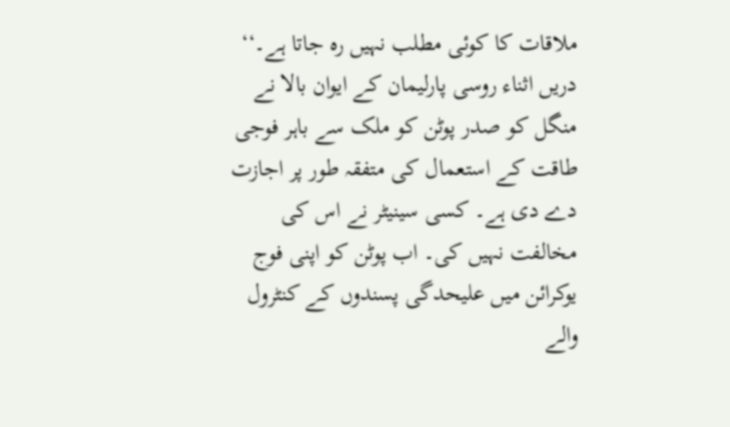ملاقات کا کوئی مطلب نہیں رہ جاتا ہے۔‘‘
دریں اثناء روسی پارلیمان کے ایوان بالا نے منگل کو صدر پوٹن کو ملک سے باہر فوجی طاقت کے استعمال کی متفقہ طور پر اجازت دے دی ہے۔ کسی سینیٹر نے اس کی مخالفت نہیں کی۔ اب پوٹن کو اپنی فوج یوکرائن میں علیحدگی پسندوں کے کنٹرول والے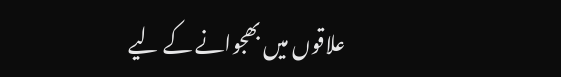علاقوں میں بھجوانے کے لیے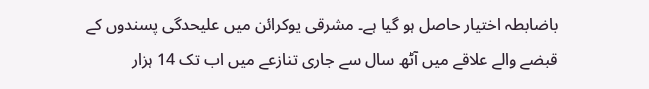باضابطہ اختیار حاصل ہو گیا ہے۔ مشرقی یوکرائن میں علیحدگی پسندوں کے قبضے والے علاقے میں آٹھ سال سے جاری تنازعے میں اب تک 14 ہزار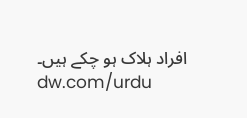افراد ہلاک ہو چکے ہیں۔
dw.com/urdu